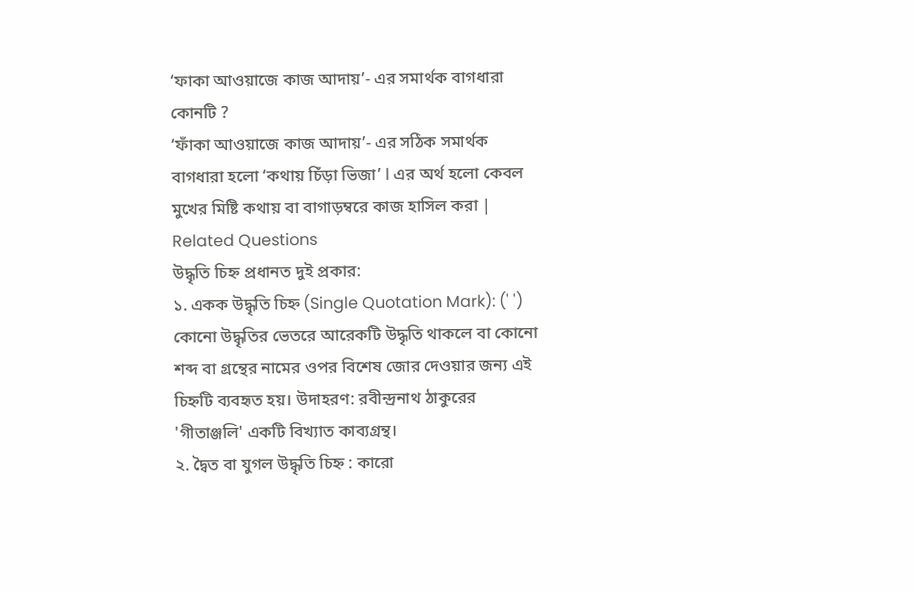‘ফাকা আওয়াজে কাজ আদায়’- এর সমার্থক বাগধারা কোনটি ?
‘ফাঁকা আওয়াজে কাজ আদায়’- এর সঠিক সমার্থক বাগধারা হলো ‘কথায় চিঁড়া ভিজা’ l এর অর্থ হলো কেবল মুখের মিষ্টি কথায় বা বাগাড়ম্বরে কাজ হাসিল করা |
Related Questions
উদ্ধৃতি চিহ্ন প্রধানত দুই প্রকার:
১. একক উদ্ধৃতি চিহ্ন (Single Quotation Mark): (' ') কোনো উদ্ধৃতির ভেতরে আরেকটি উদ্ধৃতি থাকলে বা কোনো শব্দ বা গ্রন্থের নামের ওপর বিশেষ জোর দেওয়ার জন্য এই চিহ্নটি ব্যবহৃত হয়। উদাহরণ: রবীন্দ্রনাথ ঠাকুরের 'গীতাঞ্জলি' একটি বিখ্যাত কাব্যগ্রন্থ।
২. দ্বৈত বা যুগল উদ্ধৃতি চিহ্ন : কারো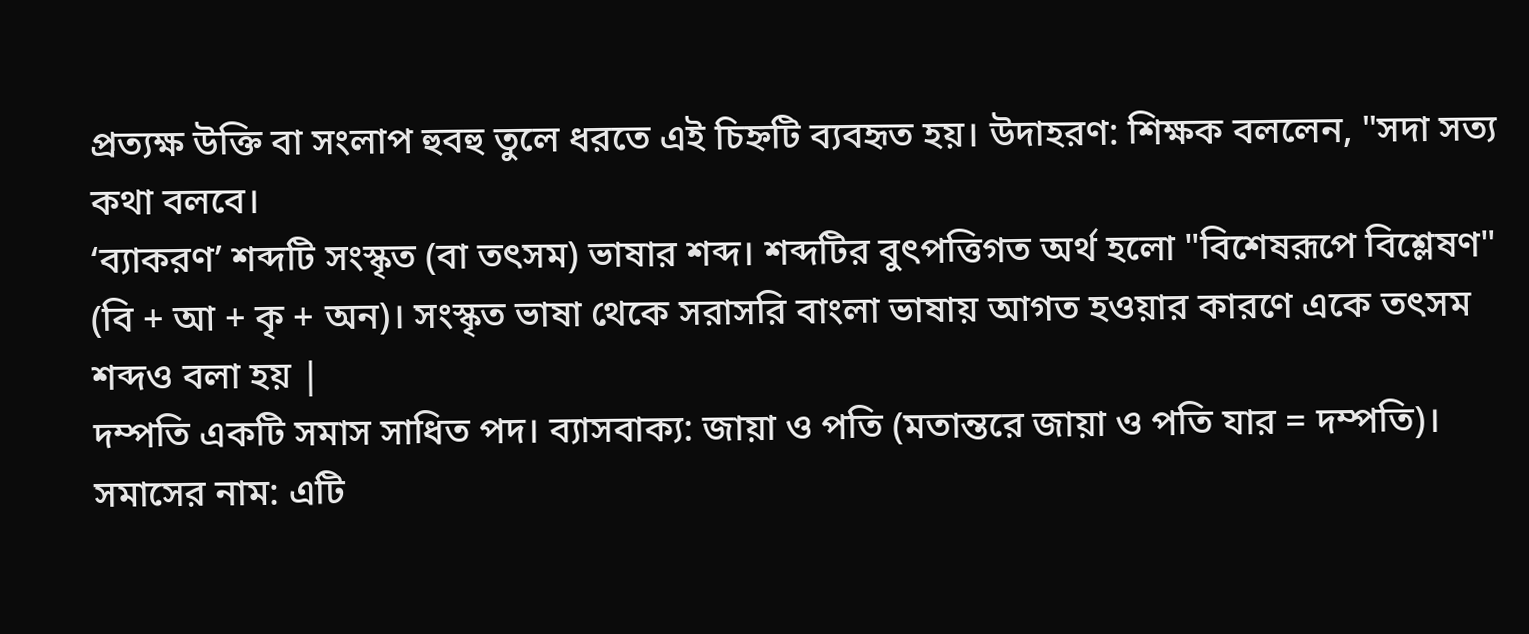প্রত্যক্ষ উক্তি বা সংলাপ হুবহু তুলে ধরতে এই চিহ্নটি ব্যবহৃত হয়। উদাহরণ: শিক্ষক বললেন, "সদা সত্য কথা বলবে।
‘ব্যাকরণ’ শব্দটি সংস্কৃত (বা তৎসম) ভাষার শব্দ। শব্দটির বুৎপত্তিগত অর্থ হলো "বিশেষরূপে বিশ্লেষণ" (বি + আ + কৃ + অন)। সংস্কৃত ভাষা থেকে সরাসরি বাংলা ভাষায় আগত হওয়ার কারণে একে তৎসম শব্দও বলা হয় |
দম্পতি একটি সমাস সাধিত পদ। ব্যাসবাক্য: জায়া ও পতি (মতান্তরে জায়া ও পতি যার = দম্পতি)।
সমাসের নাম: এটি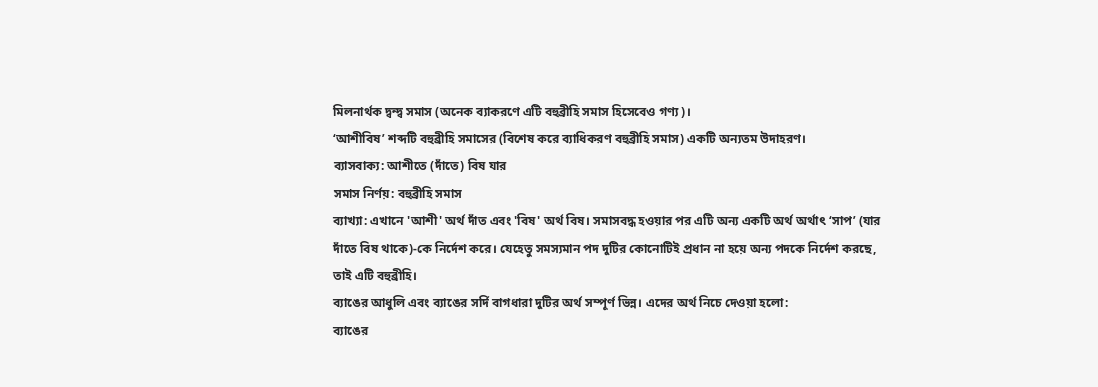মিলনার্থক দ্বন্দ্ব সমাস (অনেক ব্যাকরণে এটি বহুব্রীহি সমাস হিসেবেও গণ্য)।
‘আশীবিষ’ শব্দটি বহুব্রীহি সমাসের (বিশেষ করে ব্যাধিকরণ বহুব্রীহি সমাস) একটি অন্যতম উদাহরণ।
ব্যাসবাক্য: আশীতে (দাঁতে) বিষ যার
সমাস নির্ণয়: বহুব্রীহি সমাস
ব্যাখ্যা: এখানে 'আশী' অর্থ দাঁত এবং 'বিষ' অর্থ বিষ। সমাসবদ্ধ হওয়ার পর এটি অন্য একটি অর্থ অর্থাৎ ‘সাপ’ (যার দাঁতে বিষ থাকে)-কে নির্দেশ করে। যেহেতু সমস্যমান পদ দুটির কোনোটিই প্রধান না হয়ে অন্য পদকে নির্দেশ করছে, তাই এটি বহুব্রীহি।
ব্যাঙের আধুলি এবং ব্যাঙের সর্দি বাগধারা দুটির অর্থ সম্পূর্ণ ভিন্ন। এদের অর্থ নিচে দেওয়া হলো:
ব্যাঙের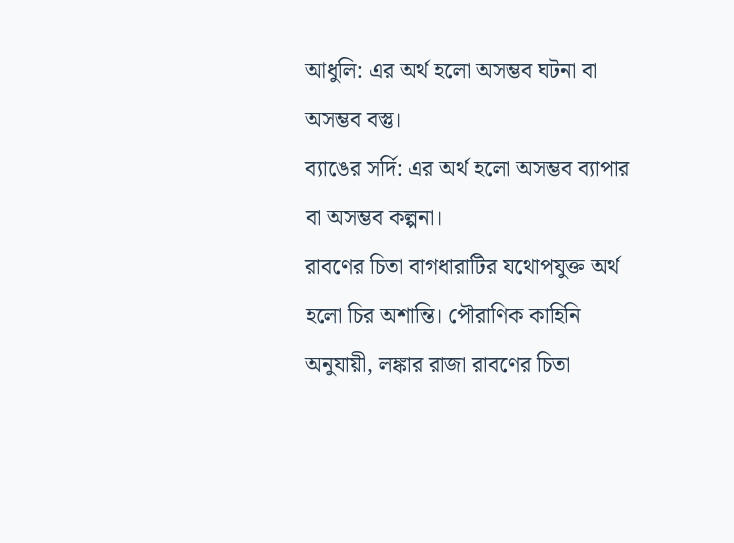আধুলি: এর অর্থ হলো অসম্ভব ঘটনা বা অসম্ভব বস্তু।
ব্যাঙের সর্দি: এর অর্থ হলো অসম্ভব ব্যাপার বা অসম্ভব কল্পনা।
রাবণের চিতা বাগধারাটির যথোপযুক্ত অর্থ হলো চির অশান্তি। পৌরাণিক কাহিনি অনুযায়ী, লঙ্কার রাজা রাবণের চিতা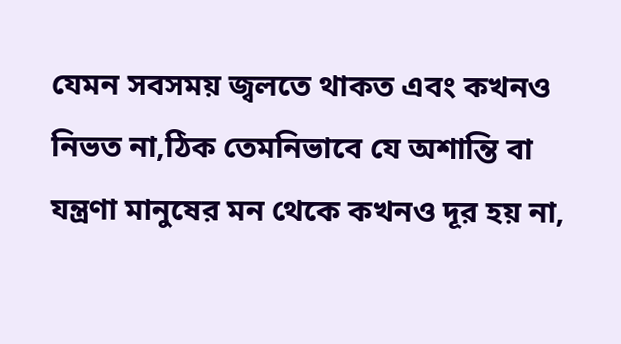যেমন সবসময় জ্বলতে থাকত এবং কখনও নিভত না,ঠিক তেমনিভাবে যে অশান্তি বা যন্ত্রণা মানুষের মন থেকে কখনও দূর হয় না,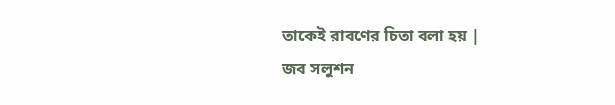তাকেই রাবণের চিতা বলা হয় |
জব সলুশন